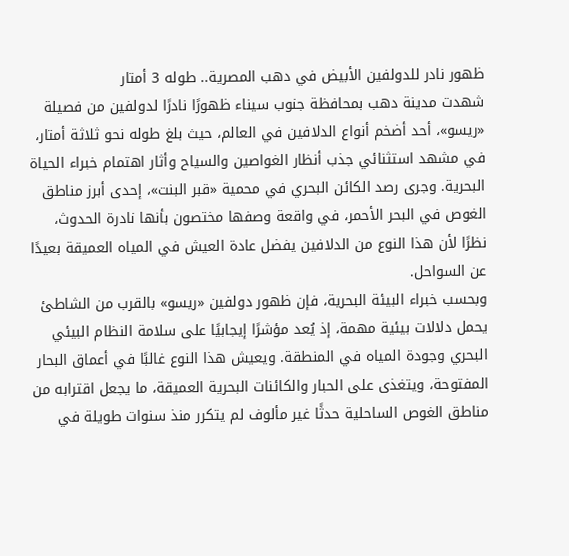ظهور نادر للدولفين الأبيض في دهب المصرية.. طوله 3 أمتار
شهدت مدينة دهب بمحافظة جنوب سيناء ظهورًا نادرًا لدولفين من فصيلة «ريسو»، أحد أضخم أنواع الدلافين في العالم، حيث بلغ طوله نحو ثلاثة أمتار، في مشهد استثنائي جذب أنظار الغواصين والسياح وأثار اهتمام خبراء الحياة البحرية. وجرى رصد الكائن البحري في محمية «قبر البنت»، إحدى أبرز مناطق الغوص في البحر الأحمر، في واقعة وصفها مختصون بأنها نادرة الحدوث، نظرًا لأن هذا النوع من الدلافين يفضل عادة العيش في المياه العميقة بعيدًا عن السواحل.
وبحسب خبراء البيئة البحرية، فإن ظهور دولفين «ريسو» بالقرب من الشاطئ يحمل دلالات بيئية مهمة، إذ يُعد مؤشرًا إيجابيًا على سلامة النظام البيئي البحري وجودة المياه في المنطقة. ويعيش هذا النوع غالبًا في أعماق البحار المفتوحة، ويتغذى على الحبار والكائنات البحرية العميقة، ما يجعل اقترابه من مناطق الغوص الساحلية حدثًا غير مألوف لم يتكرر منذ سنوات طويلة في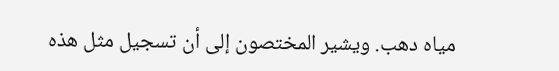مياه دهب. ويشير المختصون إلى أن تسجيل مثل هذه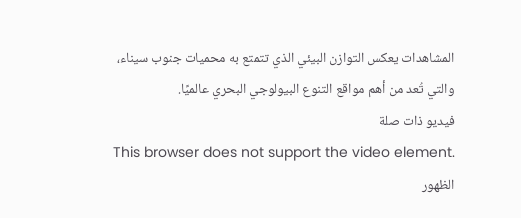المشاهدات يعكس التوازن البيئي الذي تتمتع به محميات جنوب سيناء، والتي تُعد من أهم مواقع التنوع البيولوجي البحري عالميًا.
فيديو ذات صلة
This browser does not support the video element.
الظهور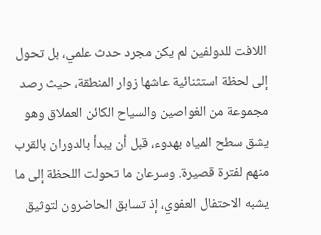اللافت للدولفين لم يكن مجرد حدث علمي، بل تحول إلى لحظة استثنائية عاشها زوار المنطقة، حيث رصد مجموعة من الغواصين والسياح الكائن العملاق وهو يشق سطح المياه بهدوء، قبل أن يبدأ بالدوران بالقرب منهم لفترة قصيرة. وسرعان ما تحولت اللحظة إلى ما يشبه الاحتفال العفوي، إذ تسابق الحاضرون لتوثيق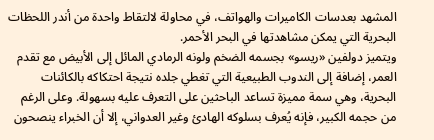المشهد بعدسات الكاميرات والهواتف، في محاولة لالتقاط واحدة من أندر اللحظات البحرية التي يمكن مشاهدتها في البحر الأحمر.
ويتميز دولفين «ريسو» بجسمه الضخم ولونه الرمادي المائل إلى الأبيض مع تقدم العمر، إضافة إلى الندوب الطبيعية التي تغطي جلده نتيجة احتكاكه بالكائنات البحرية، وهي سمة مميزة تساعد الباحثين على التعرف عليه بسهولة. وعلى الرغم من حجمه الكبير، فإنه يُعرف بسلوكه الهادئ وغير العدواني، إلا أن الخبراء ينصحون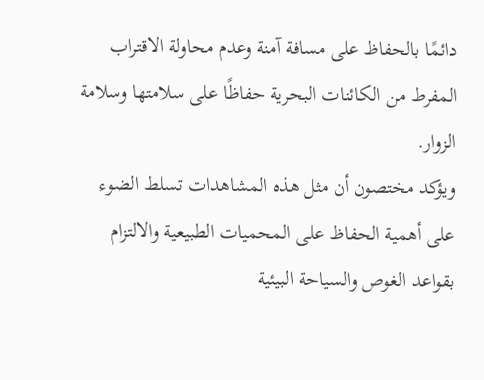دائمًا بالحفاظ على مسافة آمنة وعدم محاولة الاقتراب المفرط من الكائنات البحرية حفاظًا على سلامتها وسلامة الزوار.
ويؤكد مختصون أن مثل هذه المشاهدات تسلط الضوء على أهمية الحفاظ على المحميات الطبيعية والالتزام بقواعد الغوص والسياحة البيئية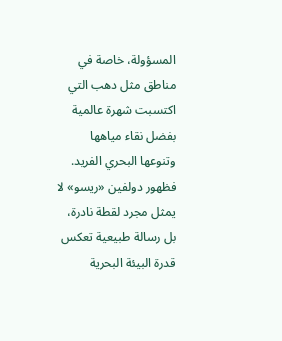المسؤولة، خاصة في مناطق مثل دهب التي اكتسبت شهرة عالمية بفضل نقاء مياهها وتنوعها البحري الفريد. فظهور دولفين «ريسو» لا يمثل مجرد لقطة نادرة، بل رسالة طبيعية تعكس قدرة البيئة البحرية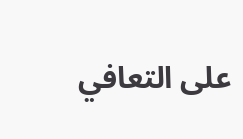على التعافي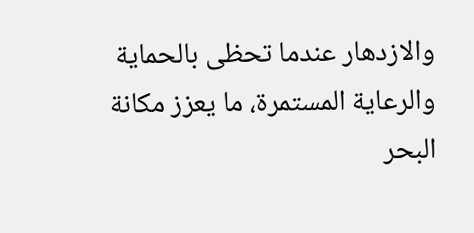والازدهار عندما تحظى بالحماية والرعاية المستمرة، ما يعزز مكانة البحر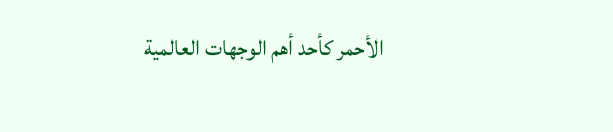الأحمر كأحد أهم الوجهات العالمية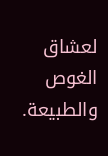لعشاق الغوص والطبيعة.